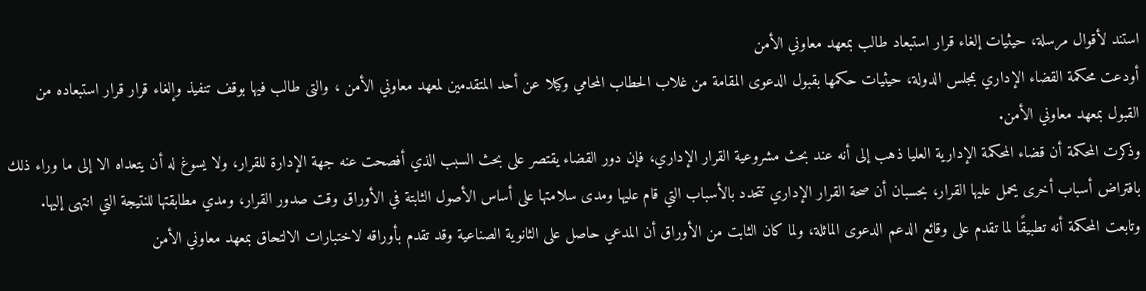استند لأقوال مرسلة، حيثيات إلغاء قرار استبعاد طالب بمعهد معاوني الأمن
أودعت محكمة القضاء الإداري بمجلس الدولة، حيثيات حكمها بقبول الدعوى المقامة من غلاب الحطاب المحامي وكيلا عن أحد المتقدمين لمعهد معاوني الأمن ، والتى طالب فيها بوقف تنفيذ وإلغاء قرار قرار استبعاده من القبول بمعهد معاوني الأمن.
وذكرت المحكمة أن قضاء المحكمة الإدارية العليا ذهب إلى أنه عند بحث مشروعية القرار الإداري، فإن دور القضاء يقتصر على بحث السبب الذي أفصحت عنه جهة الإدارة للقرار، ولا يسوغ له أن يتعداه الا إلى ما وراء ذلك بافتراض أسباب أخرى يحمل عليها القرار، بحسبان أن صحة القرار الإداري تتحدد بالأسباب التي قام عليها ومدى سلامتها على أساس الأصول الثابتة في الأوراق وقت صدور القرار، ومدي مطابقتها للنتيجة التي انتهى إليها.
وتابعت المحكمة أنه تطبيقًا لما تقدم على وقائع الدعم الدعوى الماثلة، ولما كان الثابت من الأوراق أن المدعي حاصل على الثانوية الصناعية وقد تقدم بأوراقه لاختبارات الالتحاق بمعهد معاوني الأمن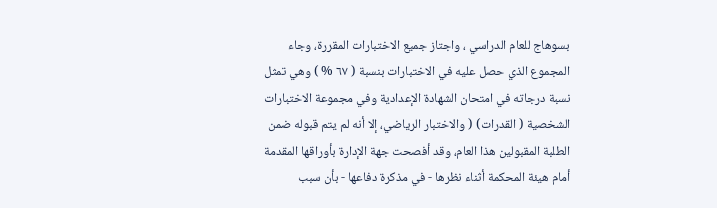بسوهاج للعام الدراسي ، واجتاز جميع الاختبارات المقررة، وجاء المجموع الذي حصل عليه في الاختبارات بنسبة ( ٦٧ % ) وهي تمثل نسبة درجاته في امتحان الشهادة الإعدادية وفي مجموعة الاختبارات الشخصية ( القدرات) ( والاختبار الرياضي، إلا أنه لم يتم قبوله ضمن الطلبة المقبولين هذا العام، وقد أفصحت جهة الإدارة بأوراقها المقدمة أمام هيئة المحكمة أثناء نظرها - في مذكرة دفاعها - بأن سبب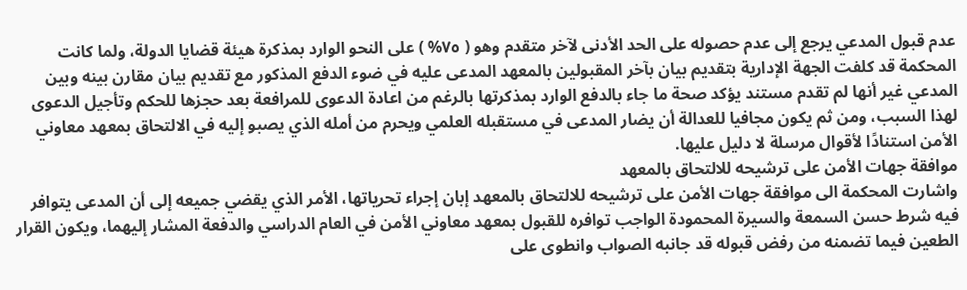عدم قبول المدعي يرجع إلى عدم حصوله على الحد الأدنى لآخر متقدم وهو ( ٧٥% ) على النحو الوارد بمذكرة هيئة قضايا الدولة، ولما كانت المحكمة قد كلفت الجهة الإدارية بتقديم بيان بآخر المقبولين بالمعهد المدعى عليه في ضوء الدفع المذكور مع تقديم بيان مقارن بينه وبين المدعي غير أنها لم تقدم مستند يؤكد صحة ما جاء بالدفع الوارد بمذكرتها بالرغم من اعادة الدعوى للمرافعة بعد حجزها للحكم وتأجيل الدعوى لهذا السبب، ومن ثم يكون مجافيا للعدالة أن يضار المدعى في مستقبله العلمي ويحرم من أمله الذي يصبو إليه في الالتحاق بمعهد معاوني الأمن استنادًا لأقوال مرسلة لا دليل عليها.
موافقة جهات الأمن على ترشيحه للالتحاق بالمعهد
واشارت المحكمة الى موافقة جهات الأمن على ترشيحه للالتحاق بالمعهد إبان إجراء تحرياتها، الأمر الذي يقضي جميعه إلى أن المدعى يتوافر فيه شرط حسن السمعة والسيرة المحمودة الواجب توافره للقبول بمعهد معاوني الأمن في العام الدراسي والدفعة المشار إليهما، ويكون القرار الطعين فيما تضمنه من رفض قبوله قد جانبه الصواب وانطوى على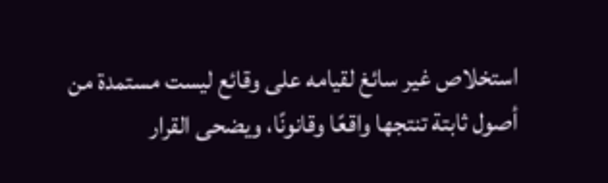استخلاص غير سائغ لقيامه على وقائع ليست مستمدة من أصول ثابتة تنتجها واقعًا وقانونًا، ويضحى القرار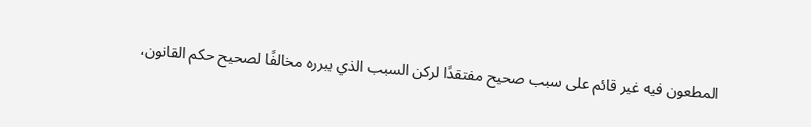المطعون فيه غير قائم على سبب صحيح مفتقدًا لركن السبب الذي يبرره مخالفًا لصحيح حكم القانون،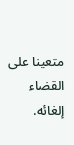متعينا على القضاء إلغائه.